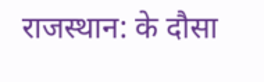राजस्थान: के दौसा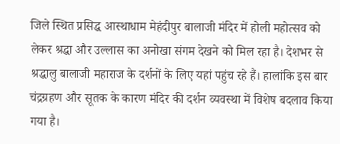जिले स्थित प्रसिद्ध आस्थाधाम मेहंदीपुर बालाजी मंदिर में होली महोत्सव को लेकर श्रद्धा और उल्लास का अनोखा संगम देखने को मिल रहा है। देशभर से श्रद्धालु बालाजी महाराज के दर्शनों के लिए यहां पहुंच रहे हैं। हालांकि इस बार चंद्रग्रहण और सूतक के कारण मंदिर की दर्शन व्यवस्था में विशेष बदलाव किया गया है।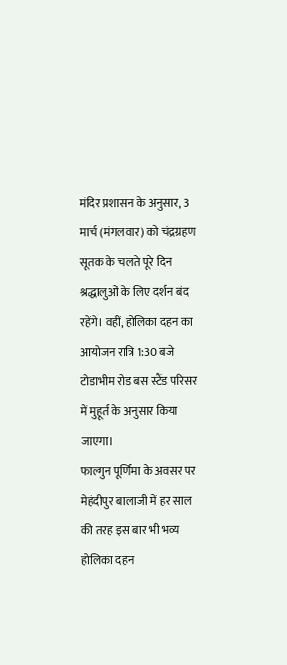मंदिर प्रशासन के अनुसार, 3 मार्च (मंगलवार) को चंद्रग्रहण सूतक के चलते पूरे दिन श्रद्धालुओं के लिए दर्शन बंद रहेंगे। वहीं, होलिका दहन का आयोजन रात्रि 1:30 बजे टोडाभीम रोड बस स्टैंड परिसर में मुहूर्त के अनुसार किया जाएगा।
फाल्गुन पूर्णिमा के अवसर पर मेहंदीपुर बालाजी में हर साल की तरह इस बार भी भव्य होलिका दहन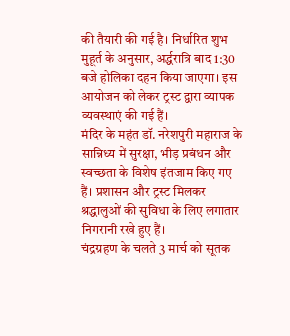की तैयारी की गई है। निर्धारित शुभ मुहूर्त के अनुसार, अर्द्धरात्रि बाद 1:30 बजे होलिका दहन किया जाएगा। इस आयोजन को लेकर ट्रस्ट द्वारा व्यापक व्यवस्थाएं की गई हैं।
मंदिर के महंत डॉ. नरेशपुरी महाराज के सान्निध्य में सुरक्षा, भीड़ प्रबंधन और स्वच्छता के विशेष इंतजाम किए गए हैं। प्रशासन और ट्रस्ट मिलकर श्रद्धालुओं की सुविधा के लिए लगातार निगरानी रखे हुए हैं।
चंद्रग्रहण के चलते 3 मार्च को सूतक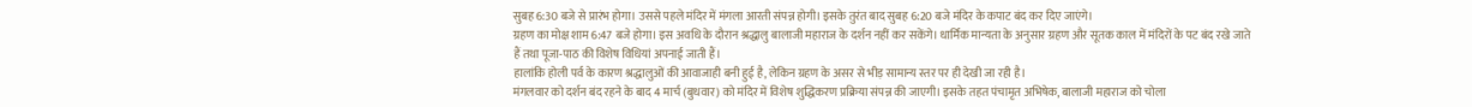सुबह 6:30 बजे से प्रारंभ होगा। उससे पहले मंदिर में मंगला आरती संपन्न होगी। इसके तुरंत बाद सुबह 6:20 बजे मंदिर के कपाट बंद कर दिए जाएंगे।
ग्रहण का मोक्ष शाम 6:47 बजे होगा। इस अवधि के दौरान श्रद्धालु बालाजी महाराज के दर्शन नहीं कर सकेंगे। धार्मिक मान्यता के अनुसार ग्रहण और सूतक काल में मंदिरों के पट बंद रखे जाते हैं तथा पूजा-पाठ की विशेष विधियां अपनाई जाती हैं।
हालांकि होली पर्व के कारण श्रद्धालुओं की आवाजाही बनी हुई है, लेकिन ग्रहण के असर से भीड़ सामान्य स्तर पर ही देखी जा रही है।
मंगलवार को दर्शन बंद रहने के बाद 4 मार्च (बुधवार) को मंदिर में विशेष शुद्धिकरण प्रक्रिया संपन्न की जाएगी। इसके तहत पंचामृत अभिषेक, बालाजी महाराज को चोला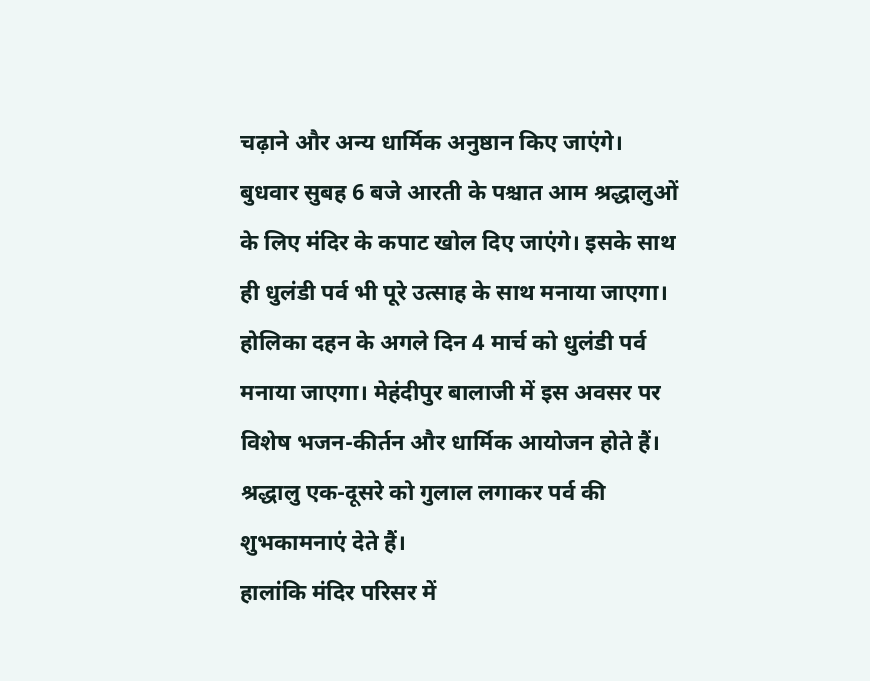चढ़ाने और अन्य धार्मिक अनुष्ठान किए जाएंगे।
बुधवार सुबह 6 बजे आरती के पश्चात आम श्रद्धालुओं के लिए मंदिर के कपाट खोल दिए जाएंगे। इसके साथ ही धुलंडी पर्व भी पूरे उत्साह के साथ मनाया जाएगा।
होलिका दहन के अगले दिन 4 मार्च को धुलंडी पर्व मनाया जाएगा। मेहंदीपुर बालाजी में इस अवसर पर विशेष भजन-कीर्तन और धार्मिक आयोजन होते हैं। श्रद्धालु एक-दूसरे को गुलाल लगाकर पर्व की शुभकामनाएं देते हैं।
हालांकि मंदिर परिसर में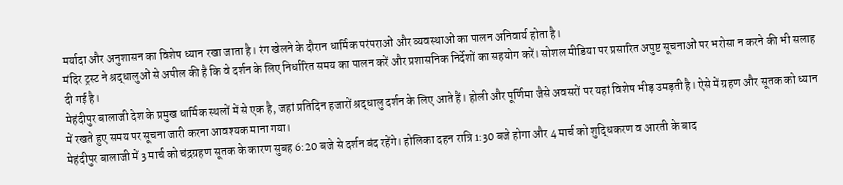मर्यादा और अनुशासन का विशेष ध्यान रखा जाता है। रंग खेलने के दौरान धार्मिक परंपराओं और व्यवस्थाओं का पालन अनिवार्य होता है।
मंदिर ट्रस्ट ने श्रद्धालुओं से अपील की है कि वे दर्शन के लिए निर्धारित समय का पालन करें और प्रशासनिक निर्देशों का सहयोग करें। सोशल मीडिया पर प्रसारित अपुष्ट सूचनाओं पर भरोसा न करने की भी सलाह दी गई है।
मेहंदीपुर बालाजी देश के प्रमुख धार्मिक स्थलों में से एक है, जहां प्रतिदिन हजारों श्रद्धालु दर्शन के लिए आते हैं। होली और पूर्णिमा जैसे अवसरों पर यहां विशेष भीड़ उमड़ती है। ऐसे में ग्रहण और सूतक को ध्यान में रखते हुए समय पर सूचना जारी करना आवश्यक माना गया।
मेहंदीपुर बालाजी में 3 मार्च को चंद्रग्रहण सूतक के कारण सुबह 6:20 बजे से दर्शन बंद रहेंगे। होलिका दहन रात्रि 1:30 बजे होगा और 4 मार्च को शुद्धिकरण व आरती के बाद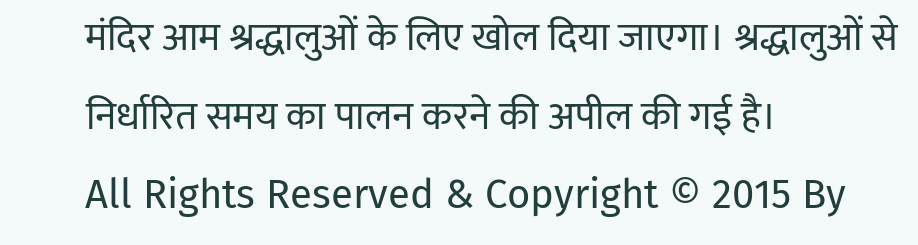मंदिर आम श्रद्धालुओं के लिए खोल दिया जाएगा। श्रद्धालुओं से निर्धारित समय का पालन करने की अपील की गई है।
All Rights Reserved & Copyright © 2015 By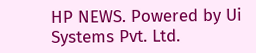HP NEWS. Powered by Ui Systems Pvt. Ltd.